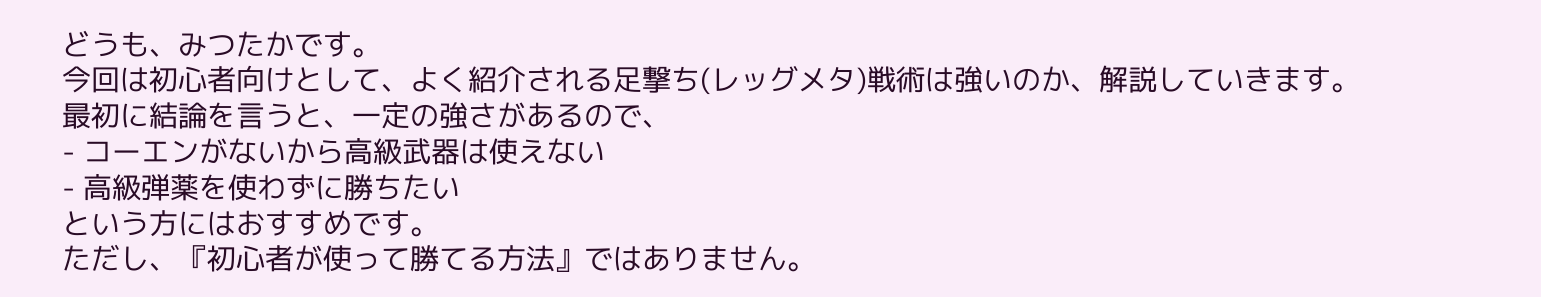どうも、みつたかです。
今回は初心者向けとして、よく紹介される足撃ち(レッグメタ)戦術は強いのか、解説していきます。
最初に結論を言うと、一定の強さがあるので、
- コーエンがないから高級武器は使えない
- 高級弾薬を使わずに勝ちたい
という方にはおすすめです。
ただし、『初心者が使って勝てる方法』ではありません。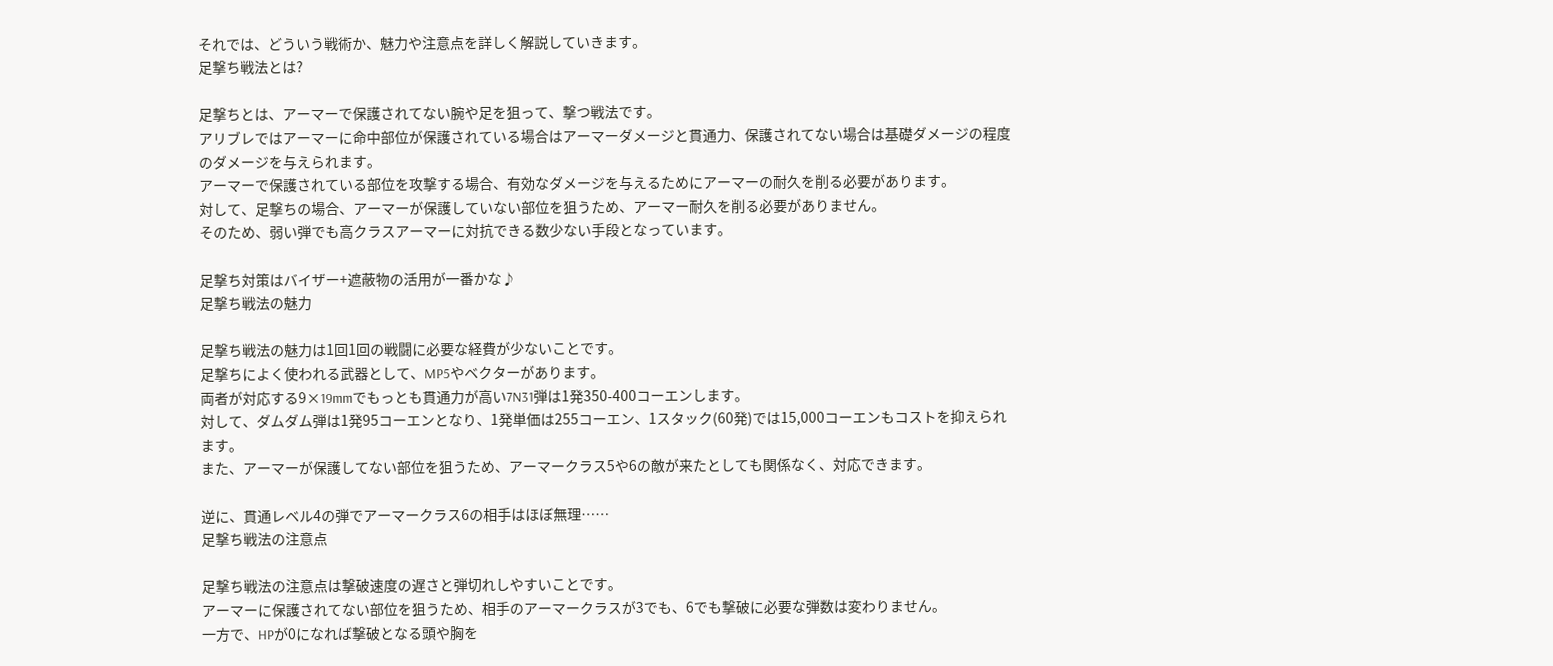それでは、どういう戦術か、魅力や注意点を詳しく解説していきます。
足撃ち戦法とは?

足撃ちとは、アーマーで保護されてない腕や足を狙って、撃つ戦法です。
アリブレではアーマーに命中部位が保護されている場合はアーマーダメージと貫通力、保護されてない場合は基礎ダメージの程度のダメージを与えられます。
アーマーで保護されている部位を攻撃する場合、有効なダメージを与えるためにアーマーの耐久を削る必要があります。
対して、足撃ちの場合、アーマーが保護していない部位を狙うため、アーマー耐久を削る必要がありません。
そのため、弱い弾でも高クラスアーマーに対抗できる数少ない手段となっています。

足撃ち対策はバイザー+遮蔽物の活用が一番かな♪
足撃ち戦法の魅力

足撃ち戦法の魅力は1回1回の戦闘に必要な経費が少ないことです。
足撃ちによく使われる武器として、MP5やベクターがあります。
両者が対応する9×19mmでもっとも貫通力が高い7N31弾は1発350-400コーエンします。
対して、ダムダム弾は1発95コーエンとなり、1発単価は255コーエン、1スタック(60発)では15,000コーエンもコストを抑えられます。
また、アーマーが保護してない部位を狙うため、アーマークラス5や6の敵が来たとしても関係なく、対応できます。

逆に、貫通レベル4の弾でアーマークラス6の相手はほぼ無理……
足撃ち戦法の注意点

足撃ち戦法の注意点は撃破速度の遅さと弾切れしやすいことです。
アーマーに保護されてない部位を狙うため、相手のアーマークラスが3でも、6でも撃破に必要な弾数は変わりません。
一方で、HPが0になれば撃破となる頭や胸を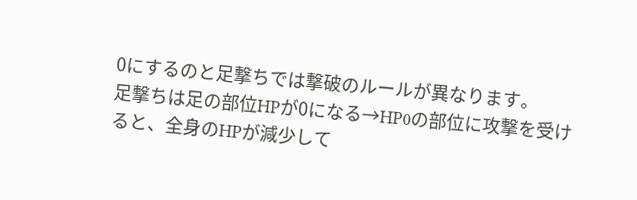0にするのと足撃ちでは撃破のルールが異なります。
足撃ちは足の部位HPが0になる→HP0の部位に攻撃を受けると、全身のHPが減少して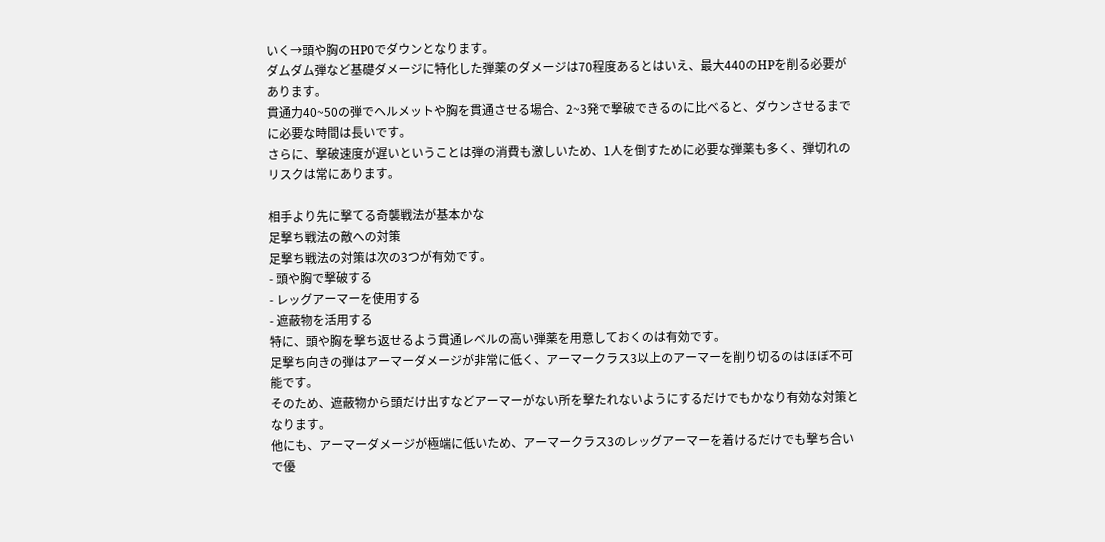いく→頭や胸のHP0でダウンとなります。
ダムダム弾など基礎ダメージに特化した弾薬のダメージは70程度あるとはいえ、最大440のHPを削る必要があります。
貫通力40~50の弾でヘルメットや胸を貫通させる場合、2~3発で撃破できるのに比べると、ダウンさせるまでに必要な時間は長いです。
さらに、撃破速度が遅いということは弾の消費も激しいため、1人を倒すために必要な弾薬も多く、弾切れのリスクは常にあります。

相手より先に撃てる奇襲戦法が基本かな
足撃ち戦法の敵への対策
足撃ち戦法の対策は次の3つが有効です。
- 頭や胸で撃破する
- レッグアーマーを使用する
- 遮蔽物を活用する
特に、頭や胸を撃ち返せるよう貫通レベルの高い弾薬を用意しておくのは有効です。
足撃ち向きの弾はアーマーダメージが非常に低く、アーマークラス3以上のアーマーを削り切るのはほぼ不可能です。
そのため、遮蔽物から頭だけ出すなどアーマーがない所を撃たれないようにするだけでもかなり有効な対策となります。
他にも、アーマーダメージが極端に低いため、アーマークラス3のレッグアーマーを着けるだけでも撃ち合いで優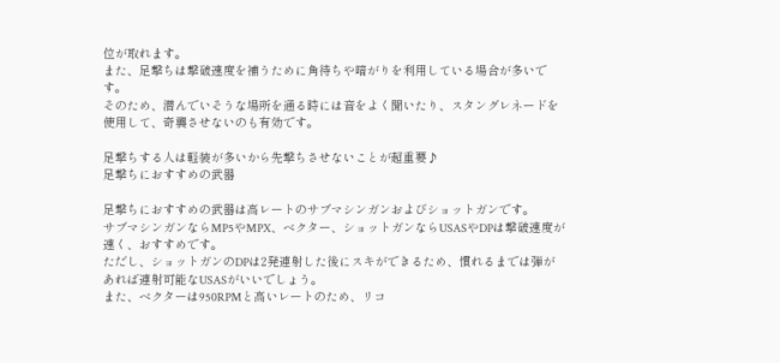位が取れます。
また、足撃ちは撃破速度を補うために角待ちや暗がりを利用している場合が多いです。
そのため、潜んでいそうな場所を通る時には音をよく聞いたり、スタングレネードを使用して、奇襲させないのも有効です。

足撃ちする人は軽装が多いから先撃ちさせないことが超重要♪
足撃ちにおすすめの武器

足撃ちにおすすめの武器は高レートのサブマシンガンおよびショットガンです。
サブマシンガンならMP5やMPX、ベクター、ショットガンならUSASやDPは撃破速度が速く、おすすめです。
ただし、ショットガンのDPは2発連射した後にスキができるため、慣れるまでは弾があれば連射可能なUSASがいいでしょう。
また、ベクターは950RPMと高いレートのため、リコ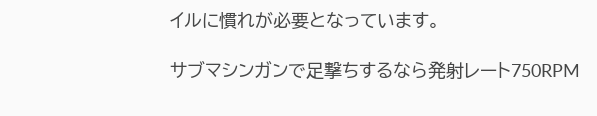イルに慣れが必要となっています。

サブマシンガンで足撃ちするなら発射レート750RPM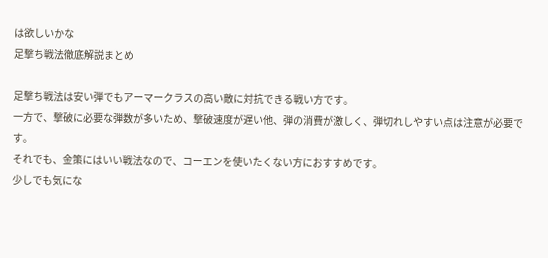は欲しいかな
足撃ち戦法徹底解説まとめ

足撃ち戦法は安い弾でもアーマークラスの高い敵に対抗できる戦い方です。
一方で、撃破に必要な弾数が多いため、撃破速度が遅い他、弾の消費が激しく、弾切れしやすい点は注意が必要です。
それでも、金策にはいい戦法なので、コーエンを使いたくない方におすすめです。
少しでも気にな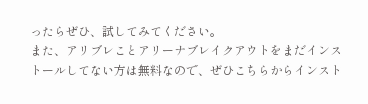ったらぜひ、試してみてください。
また、アリブレことアリーナブレイクアウトをまだインストールしてない方は無料なので、ぜひこちらからインスト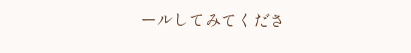ールしてみてくださ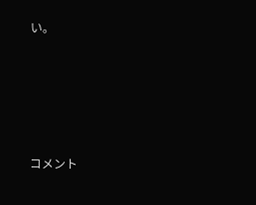い。





コメント